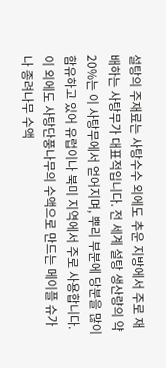설탕의 주재료는 사탕수수 외에도 추운 지방에서 주로 재배하는 사탕무가 대표적입니다. 전 세계 설탕 생산량의 약 20%는 이 사탕무에서 얻어지며, 뿌리 부분에 당분을 많이 함유하고 있어 유럽이나 북미 지역에서 주로 사용합니다. 이 외에도 사탕단풍나무의 수액으로 만드는 메이플 슈가나 종려나무 수액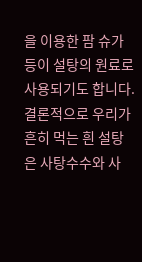을 이용한 팜 슈가 등이 설탕의 원료로 사용되기도 합니다. 결론적으로 우리가 흔히 먹는 흰 설탕은 사탕수수와 사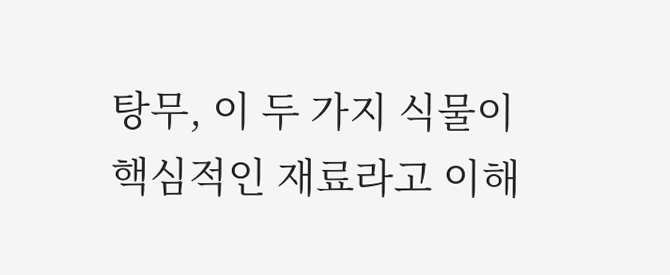탕무, 이 두 가지 식물이 핵심적인 재료라고 이해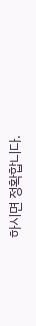하시면 정확합니다.